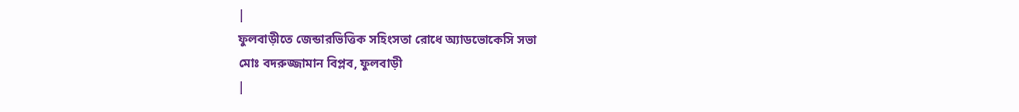|
ফুলবাড়ীতে জেন্ডারভিত্তিক সহিংসতা রোধে অ্যাডভোকেসি সভা
মোঃ বদরুজ্জামান বিপ্লব, ফুলবাড়ী
|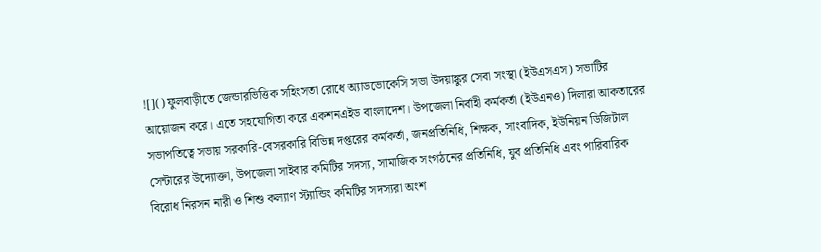![]() ফুলবাড়ীতে জেন্ডারভিত্তিক সহিংসতা রোধে অ্যাডভোকেসি সভা উদয়াঙ্কুর সেবা সংস্থা (ইউএসএস) সভাটির আয়োজন করে। এতে সহযোগিতা করে একশনএইড বাংলাদেশ। উপজেলা নির্বাহী কর্মকর্তা (ইউএনও) দিলারা আকতারের সভাপতিত্বে সভায় সরকারি-বেসরকারি বিভিন্ন দপ্তরের কর্মকর্তা, জনপ্রতিনিধি, শিক্ষক, সাংবাদিক, ইউনিয়ন ডিজিটাল সেন্টারের উদ্যোক্তা, উপজেলা সাইবার কমিটির সদস্য, সামাজিক সংগঠনের প্রতিনিধি, যুব প্রতিনিধি এবং পারিবারিক বিরোধ নিরসন নারী ও শিশু কল্যাণ স্ট্যান্ডিং কমিটির সদস্যরা অংশ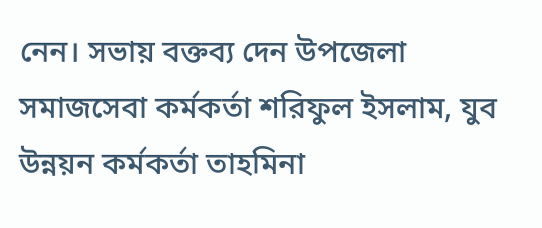নেন। সভায় বক্তব্য দেন উপজেলা সমাজসেবা কর্মকর্তা শরিফুল ইসলাম, যুব উন্নয়ন কর্মকর্তা তাহমিনা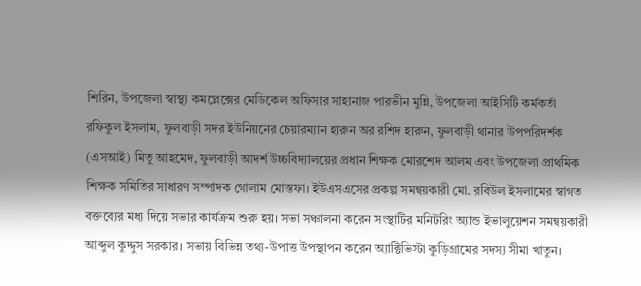শিরিন, উপজেলা স্বাস্থ্য কমপ্লেক্সের মেডিকেল অফিসার সাহানাজ পারভীন মুন্নি, উপজেলা আইসিটি কর্মকর্তা রফিকুল ইসলাম, ফুলবাড়ী সদর ইউনিয়নের চেয়ারম্যান হারুন অর রশিদ হারুন, ফুলবাড়ী থানার উপপরিদর্শক (এসআই) মিতু আহমেদ, ফুলবাড়ী আদর্শ উচ্চবিদ্যালয়ের প্রধান শিক্ষক মোরশেদ আলম এবং উপজেলা প্রাথমিক শিক্ষক সমিতির সাধারণ সম্পাদক গোলাম মোস্তফা। ইউএসএসের প্রকল্প সমন্বয়কারী মো. রবিউল ইসলামের স্বাগত বক্তব্যের মধ্য দিয়ে সভার কার্যক্রম শুরু হয়। সভা সঞ্চালনা করেন সংস্থাটির মনিটরিং অ্যান্ড ইভালুয়েশন সমন্বয়কারী আব্দুল কুদ্দুস সরকার। সভায় বিভিন্ন তথ্য-উপাত্ত উপস্থাপন করেন অ্যাক্টিভিস্টা কুড়িগ্রামের সদস্য সীমা খাতুন।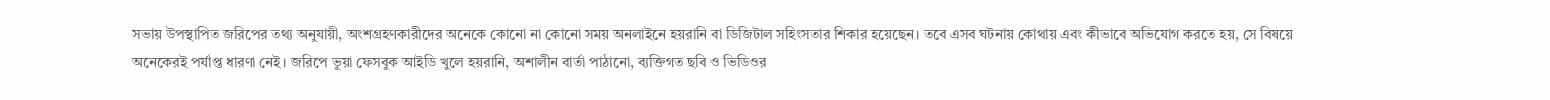সভায় উপস্থাপিত জরিপের তথ্য অনুযায়ী, অংশগ্রহণকারীদের অনেকে কোনো না কোনো সময় অনলাইনে হয়রানি বা ডিজিটাল সহিংসতার শিকার হয়েছেন। তবে এসব ঘটনায় কোথায় এবং কীভাবে অভিযোগ করতে হয়, সে বিষয়ে অনেকেরই পর্যাপ্ত ধারণা নেই। জরিপে ভুয়া ফেসবুক আইডি খুলে হয়রানি, অশালীন বার্তা পাঠানো, ব্যক্তিগত ছবি ও ভিডিওর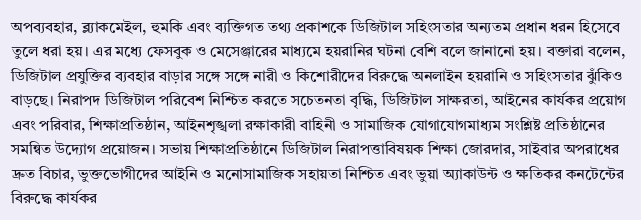অপব্যবহার, ব্ল্যাকমেইল, হুমকি এবং ব্যক্তিগত তথ্য প্রকাশকে ডিজিটাল সহিংসতার অন্যতম প্রধান ধরন হিসেবে তুলে ধরা হয়। এর মধ্যে ফেসবুক ও মেসেঞ্জারের মাধ্যমে হয়রানির ঘটনা বেশি বলে জানানো হয়। বক্তারা বলেন, ডিজিটাল প্রযুক্তির ব্যবহার বাড়ার সঙ্গে সঙ্গে নারী ও কিশোরীদের বিরুদ্ধে অনলাইন হয়রানি ও সহিংসতার ঝুঁকিও বাড়ছে। নিরাপদ ডিজিটাল পরিবেশ নিশ্চিত করতে সচেতনতা বৃদ্ধি, ডিজিটাল সাক্ষরতা, আইনের কার্যকর প্রয়োগ এবং পরিবার, শিক্ষাপ্রতিষ্ঠান, আইনশৃঙ্খলা রক্ষাকারী বাহিনী ও সামাজিক যোগাযোগমাধ্যম সংশ্লিষ্ট প্রতিষ্ঠানের সমন্বিত উদ্যোগ প্রয়োজন। সভায় শিক্ষাপ্রতিষ্ঠানে ডিজিটাল নিরাপত্তাবিষয়ক শিক্ষা জোরদার, সাইবার অপরাধের দ্রুত বিচার, ভুক্তভোগীদের আইনি ও মনোসামাজিক সহায়তা নিশ্চিত এবং ভুয়া অ্যাকাউন্ট ও ক্ষতিকর কনটেন্টের বিরুদ্ধে কার্যকর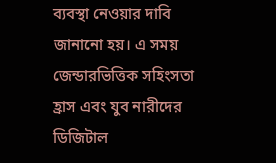ব্যবস্থা নেওয়ার দাবি জানানো হয়। এ সময় জেন্ডারভিত্তিক সহিংসতা হ্রাস এবং যুব নারীদের ডিজিটাল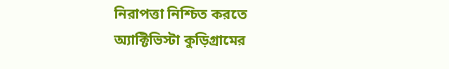নিরাপত্তা নিশ্চিত করতে অ্যাক্টিভিস্টা কুড়িগ্রামের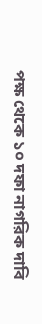পক্ষ থেকে ১০ দফা নাগরিক দাবি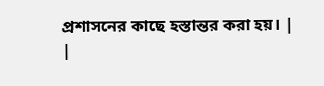প্রশাসনের কাছে হস্তান্তর করা হয়। |
|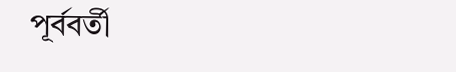পূর্ববর্তী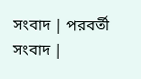সংবাদ | পরবর্তী সংবাদ |